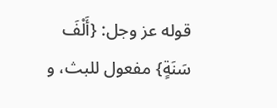قوله عز وجل: {أَلْفَ سَنَةٍ} مفعول للبث، و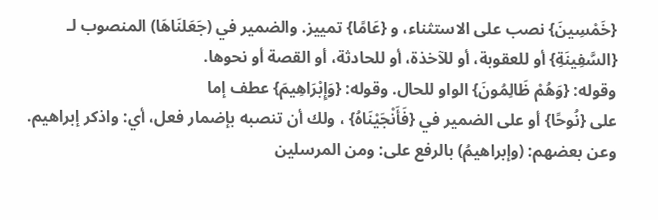{خَمْسِينَ} نصب على الاستثناء، و {عَامًا} تمييز. والضمير في (جَعَلنَاهَا) المنصوب لـ {السَّفِينَةِ} أو للعقوبة، أو للآخذة، أو للحادثة، أو القصة أو نحوها.
وقوله: {وَهُمْ ظَالِمُونَ} الواو للحال. وقوله: {وَإِبْرَاهِيمَ} عطف إما
على {نُوحًا} أو على الضمير في {فَأَنْجَيْنَاهُ} ، ولك أن تنصبه بإضمار فعل، أي: واذكر إبراهيم.
وعن بعضهم: (وإبراهيمُ) بالرفع على: ومن المرسلين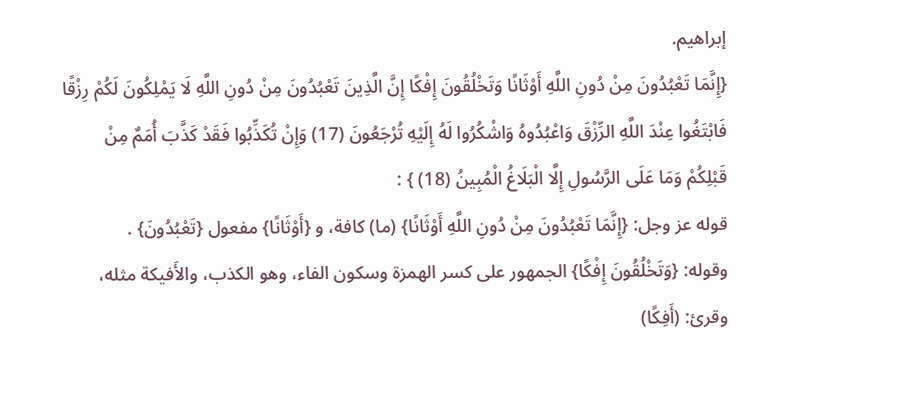إبراهيم.
{إِنَّمَا تَعْبُدُونَ مِنْ دُونِ اللَّهِ أَوْثَانًا وَتَخْلُقُونَ إِفْكًا إِنَّ الَّذِينَ تَعْبُدُونَ مِنْ دُونِ اللَّهِ لَا يَمْلِكُونَ لَكُمْ رِزْقًا فَابْتَغُوا عِنْدَ اللَّهِ الرِّزْقَ وَاعْبُدُوهُ وَاشْكُرُوا لَهُ إِلَيْهِ تُرْجَعُونَ (17) وَإِنْ تُكَذِّبُوا فَقَدْ كَذَّبَ أُمَمٌ مِنْ قَبْلِكُمْ وَمَا عَلَى الرَّسُولِ إِلَّا الْبَلَاغُ الْمُبِينُ (18) } :
قوله عز وجل: {إِنَّمَا تَعْبُدُونَ مِنْ دُونِ اللَّهِ أَوْثَانًا} (ما) كافة، و {أَوْثَانًا} مفعول {تَعْبُدُونَ} .
وقوله: {وَتَخْلُقُونَ إِفْكًا} الجمهور على كسر الهمزة وسكون الفاء، وهو الكذب، والأَفيكة مثله، وقرئ: (أَفِكًا)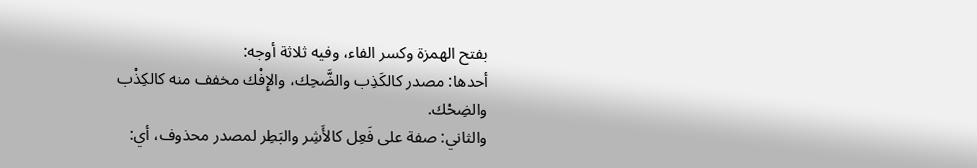بفتح الهمزة وكسر الفاء، وفيه ثلاثة أوجه:
أحدها: مصدر كالكَذِب والضَّحِك، والإِفْك مخفف منه كالكِذْب والضِحْك.
والثاني: صفة على فَعِل كالأَشِر والبَطِر لمصدر محذوف، أي: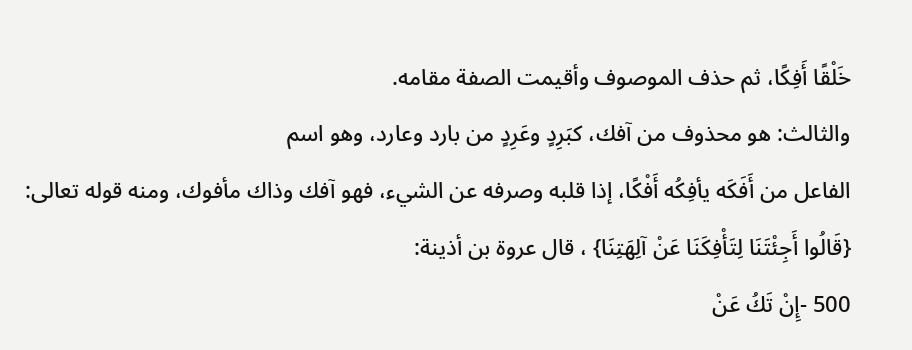خَلْقًا أَفِكًا، ثم حذف الموصوف وأقيمت الصفة مقامه.
والثالث: هو محذوف من آفك، كبَرِدٍ وعَرِدٍ من بارد وعارد، وهو اسم
الفاعل من أَفَكَه يأفِكُه أَفْكًا، إذا قلبه وصرفه عن الشيء، فهو آفك وذاك مأفوك، ومنه قوله تعالى: {قَالُوا أَجِئْتَنَا لِتَأْفِكَنَا عَنْ آلِهَتِنَا} ، قال عروة بن أذينة:
500 -إِنْ تَكُ عَنْ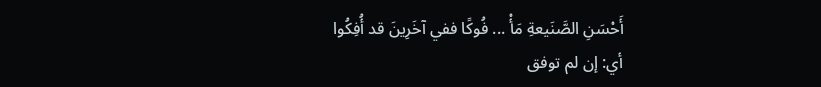أَحْسَنِ الصَّنَيعةِ مَأْ ... فُوكًا ففي آخَرِينَ قد أُفِكُوا
أي: إن لم توفق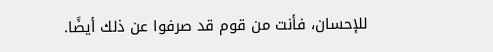للإحسان، فأنت من قوم قد صرفوا عن ذلك أيضًا.